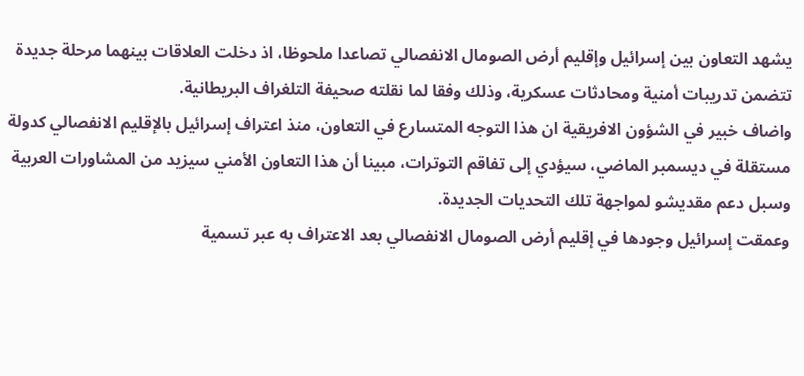يشهد التعاون بين إسرائيل وإقليم أرض الصومال الانفصالي تصاعدا ملحوظا، اذ دخلت العلاقات بينهما مرحلة جديدة تتضمن تدريبات أمنية ومحادثات عسكرية، وذلك وفقا لما نقلته صحيفة التلغراف البريطانية.
واضاف خبير في الشؤون الافريقية ان هذا التوجه المتسارع في التعاون، منذ اعتراف إسرائيل بالإقليم الانفصالي كدولة مستقلة في ديسمبر الماضي، سيؤدي إلى تفاقم التوترات، مبينا أن هذا التعاون الأمني سيزيد من المشاورات العربية وسبل دعم مقديشو لمواجهة تلك التحديات الجديدة.
وعمقت إسرائيل وجودها في إقليم أرض الصومال الانفصالي بعد الاعتراف به عبر تسمية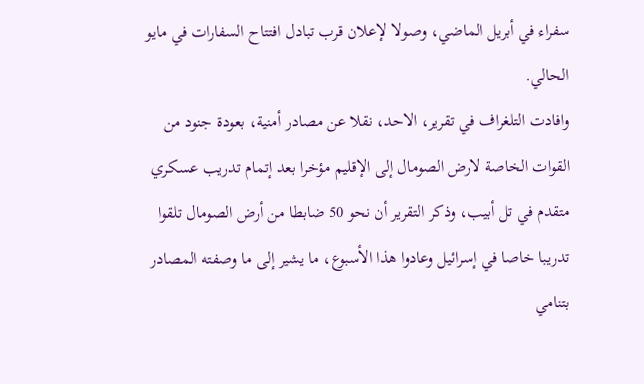سفراء في أبريل الماضي، وصولا لإعلان قرب تبادل افتتاح السفارات في مايو الحالي.
وافادت التلغراف في تقرير، الاحد، نقلا عن مصادر أمنية، بعودة جنود من القوات الخاصة لارض الصومال إلى الإقليم مؤخرا بعد إتمام تدريب عسكري متقدم في تل أبيب، وذكر التقرير أن نحو 50 ضابطا من أرض الصومال تلقوا تدريبا خاصا في إسرائيل وعادوا هذا الأسبوع، ما يشير إلى ما وصفته المصادر بتنامي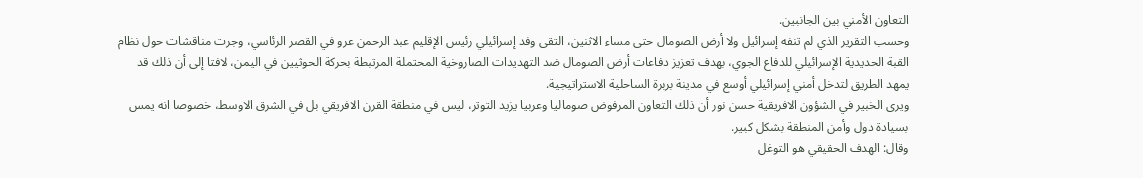التعاون الأمني بين الجانبين.
وحسب التقرير الذي لم تنفه إسرائيل ولا أرض الصومال حتى مساء الاثنين، التقى وفد إسرائيلي رئيس الإقليم عبد الرحمن عرو في القصر الرئاسي، وجرت مناقشات حول نظام القبة الحديدية الإسرائيلي للدفاع الجوي، بهدف تعزيز دفاعات أرض الصومال ضد التهديدات الصاروخية المحتملة المرتبطة بحركة الحوثيين في اليمن، لافتا إلى أن ذلك قد يمهد الطريق لتدخل أمني إسرائيلي أوسع في مدينة بربرة الساحلية الاستراتيجية.
ويرى الخبير في الشؤون الافريقية حسن نور أن ذلك التعاون المرفوض صوماليا وعربيا يزيد التوتر، ليس في منطقة القرن الافريقي بل في الشرق الاوسط، خصوصا انه يمس بسيادة دول وأمن المنطقة بشكل كبير.
وقال: الهدف الحقيقي هو التوغل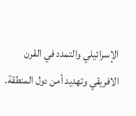الإسرائيلي والتمدد في القرن الافريقي وتهديد أمن دول المنطقة.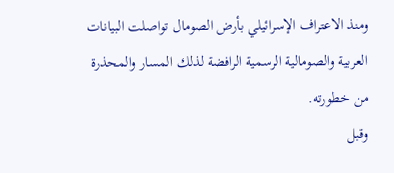ومنذ الاعتراف الإسرائيلي بأرض الصومال تواصلت البيانات العربية والصومالية الرسمية الرافضة لذلك المسار والمحذرة من خطورته.
وقبل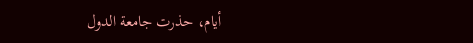أيام، حذرت جامعة الدول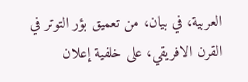العربية، في بيان، من تعميق بؤر التوتر في القرن الافريقي، على خلفية إعلان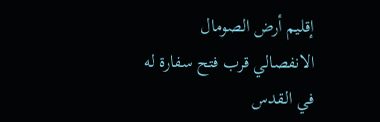إقليم أرض الصومال الانفصالي قرب فتح سفارة له في القدس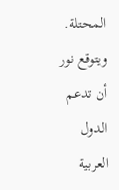المحتلة.
ويتوقع نور أن تدعم الدول العربية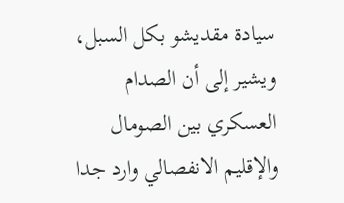سيادة مقديشو بكل السبل، ويشير إلى أن الصدام العسكري بين الصومال والإقليم الانفصالي وارد جدا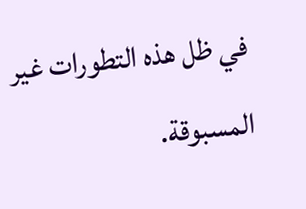في ظل هذه التطورات غير المسبوقة.